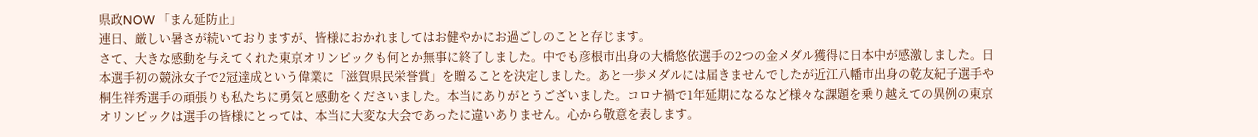県政NOW 「まん延防止」
連日、厳しい暑さが続いておりますが、皆様におかれましてはお健やかにお過ごしのことと存じます。
さて、大きな感動を与えてくれた東京オリンピックも何とか無事に終了しました。中でも彦根市出身の大橋悠依選手の2つの金メダル獲得に日本中が感激しました。日本選手初の競泳女子で2冠達成という偉業に「滋賀県民栄誉賞」を贈ることを決定しました。あと一歩メダルには届きませんでしたが近江八幡市出身の乾友紀子選手や桐生祥秀選手の頑張りも私たちに勇気と感動をくださいました。本当にありがとうございました。コロナ禍で1年延期になるなど様々な課題を乗り越えての異例の東京オリンピックは選手の皆様にとっては、本当に大変な大会であったに違いありません。心から敬意を表します。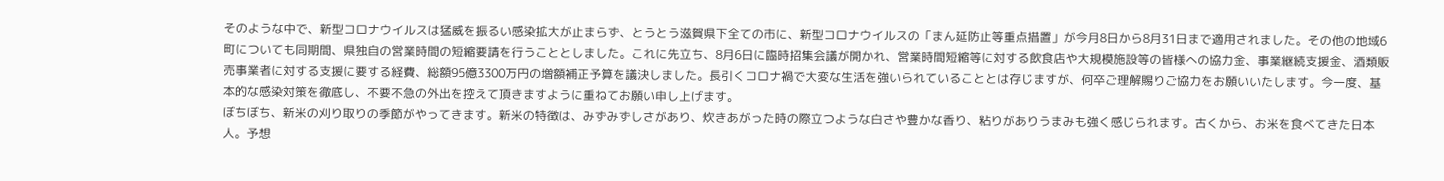そのような中で、新型コロナウイルスは猛威を振るい感染拡大が止まらず、とうとう滋賀県下全ての市に、新型コロナウイルスの「まん延防止等重点措置」が今月8日から8月31日まで適用されました。その他の地域6町についても同期間、県独自の営業時間の短縮要請を行うこととしました。これに先立ち、8月6日に臨時招集会議が開かれ、営業時間短縮等に対する飲食店や大規模施設等の皆様への協力金、事業継続支援金、酒類販売事業者に対する支援に要する経費、総額95億3300万円の増額補正予算を議決しました。長引くコロナ禍で大変な生活を強いられていることとは存じますが、何卒ご理解賜りご協力をお願いいたします。今一度、基本的な感染対策を徹底し、不要不急の外出を控えて頂きますように重ねてお願い申し上げます。
ぼちぼち、新米の刈り取りの季節がやってきます。新米の特徴は、みずみずしさがあり、炊きあがった時の際立つような白さや豊かな香り、粘りがありうまみも強く感じられます。古くから、お米を食べてきた日本人。予想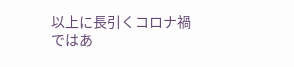以上に長引くコロナ禍ではあ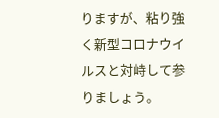りますが、粘り強く新型コロナウイルスと対峙して参りましょう。